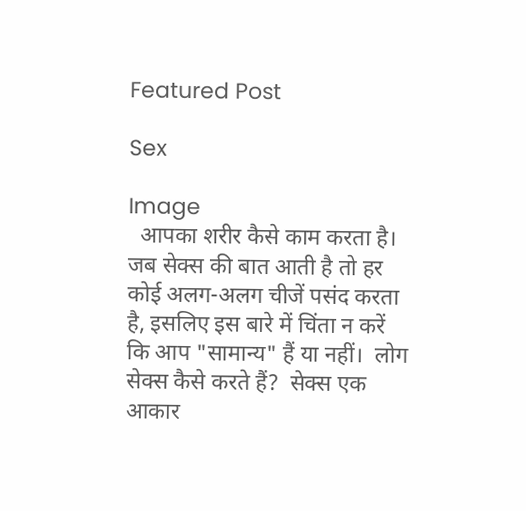Featured Post

Sex

Image
  आपका शरीर कैसे काम करता है। जब सेक्स की बात आती है तो हर कोई अलग-अलग चीजें पसंद करता है, इसलिए इस बारे में चिंता न करें कि आप "सामान्य" हैं या नहीं।  लोग सेक्स कैसे करते हैं?  सेक्स एक आकार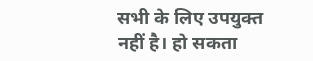सभी के लिए उपयुक्त नहीं है। हो सकता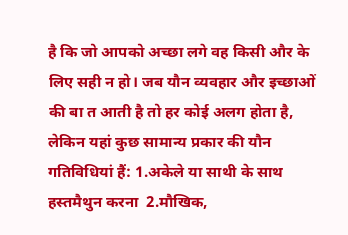है कि जो आपको अच्छा लगे वह किसी और के लिए सही न हो। जब यौन व्यवहार और इच्छाओं की बा त आती है तो हर कोई अलग होता है, लेकिन यहां कुछ सामान्य प्रकार की यौन गतिविधियां हैं: 1.अकेले या साथी के साथ हस्तमैथुन करना  2.मौखिक,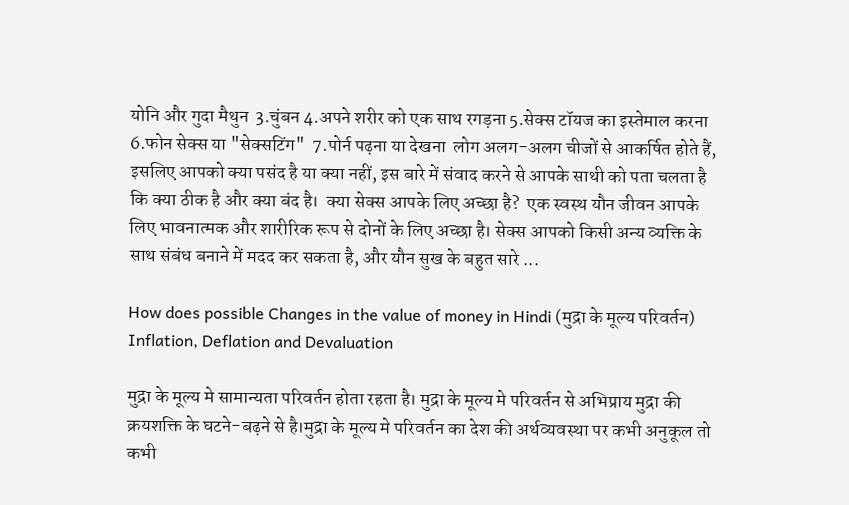योनि और गुदा मैथुन  3.चुंबन 4.अपने शरीर को एक साथ रगड़ना 5.सेक्स टॉयज का इस्तेमाल करना  6.फोन सेक्स या "सेक्सटिंग"  7.पोर्न पढ़ना या देखना  लोग अलग-अलग चीजों से आकर्षित होते हैं, इसलिए आपको क्या पसंद है या क्या नहीं, इस बारे में संवाद करने से आपके साथी को पता चलता है कि क्या ठीक है और क्या बंद है।  क्या सेक्स आपके लिए अच्छा है?  एक स्वस्थ यौन जीवन आपके लिए भावनात्मक और शारीरिक रूप से दोनों के लिए अच्छा है। सेक्स आपको किसी अन्य व्यक्ति के साथ संबंध बनाने में मदद कर सकता है, और यौन सुख के बहुत सारे ...

How does possible Changes in the value of money in Hindi (मुद्रा के मूल्य परिवर्तन) Inflation, Deflation and Devaluation

मुद्रा के मूल्य मे सामान्यता परिवर्तन होता रहता है। मुद्रा के मूल्य मे परिवर्तन से अभिप्राय मुद्रा की क्रयशक्ति के घटने-बढ़ने से है।मुद्रा के मूल्य मे परिवर्तन का देश की अर्थव्यवस्था पर कभी अनुकूल तो कभी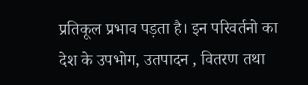प्रतिकूल प्रभाव पड़ता है। इन परिवर्तनो का देश के उपभोग, उतपादन , वितरण तथा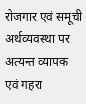रोजगार एवं समूची अर्थव्यवस्था पर अत्यन्त व्यापक एवं गहरा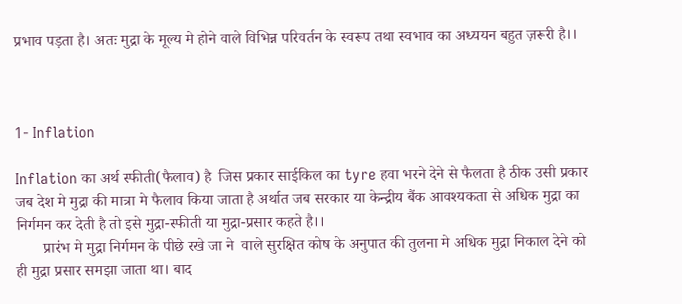प्रभाव पड़ता है। अतः मुद्रा के मूल्य मे होने वाले विभिन्न परिवर्तन के स्वरूप तथा स्वभाव का अध्ययन बहुत ज़रूरी है।।



1- Inflation

Inflation का अर्थ स्फीती(फैलाव) है  जिस प्रकार साईकिल का tyre हवा भरने देने से फैलता है ठीक उसी प्रकार जब देश मे मुद्रा की मात्रा मे फैलाव किया जाता है अर्थात जब सरकार या केन्द्रीय बैंक आवश्यकता से अधिक मुद्रा का निर्गमन कर देती है तो इसे मुद्रा-स्फीती या मुद्रा-प्रसार कहते है।।
       प्रारंभ मे मुद्रा निर्गमन के पीछे रखे जा ने  वाले सुरक्षित कोष के अनुपात की तुलना मे अधिक मुद्रा निकाल देने को ही मुद्रा प्रसार समझा जाता था। बाद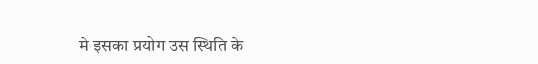मे इसका प्रयोग उस स्थिति के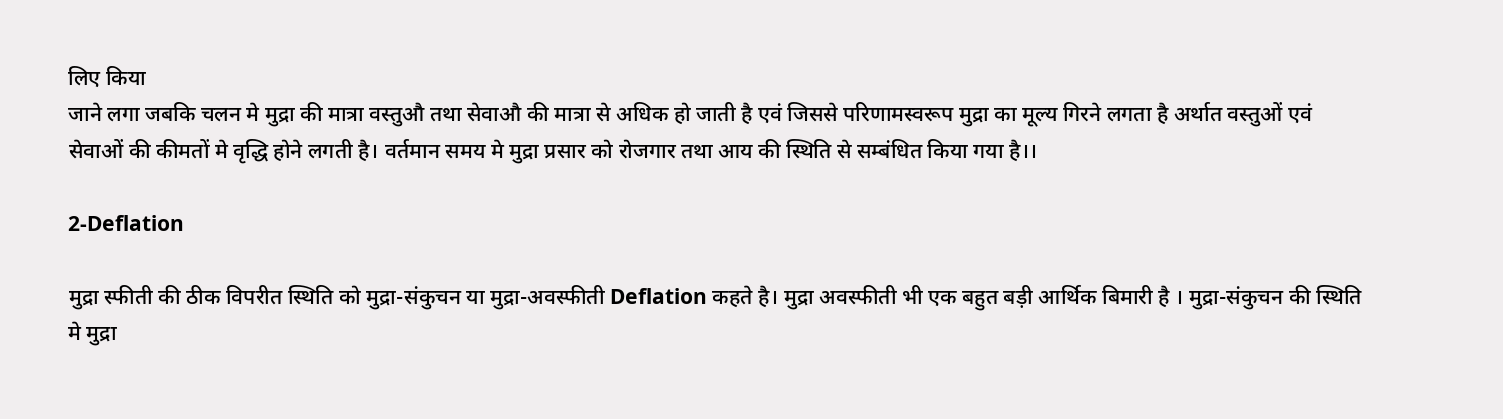लिए किया
जाने लगा जबकि चलन मे मुद्रा की मात्रा वस्तुऔ तथा सेवाऔ की मात्रा से अधिक हो जाती है एवं जिससे परिणामस्वरूप मुद्रा का मूल्य गिरने लगता है अर्थात वस्तुओं एवं सेवाओं की कीमतों मे वृद्धि होने लगती है। वर्तमान समय मे मुद्रा प्रसार को रोजगार तथा आय की स्थिति से सम्बंधित किया गया है।।

2-Deflation

मुद्रा स्फीती की ठीक विपरीत स्थिति को मुद्रा-संकुचन या मुद्रा-अवस्फीती Deflation कहते है। मुद्रा अवस्फीती भी एक बहुत बड़ी आर्थिक बिमारी है । मुद्रा-संकुचन की स्थिति मे मुद्रा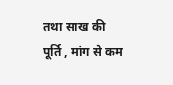तथा साख की पूर्ति , मांग से कम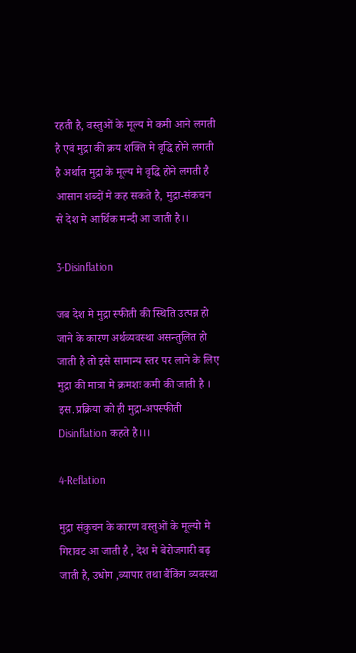रहती है, वस्तुओं के मूल्य मे कमी आने लगती है एवं मुद्रा की क्रय शक्ति मे वृद्धि होने लगती है अर्थात मुद्रा के मूल्य मे वृद्धि होने लगती है आसान शब्दों मे कह सकते है, मुद्रा-संकचन से देश मे आर्थिक मन्दी आ जाती है।।

3-Disinflation

जब देश मे मुद्रा स्फीती की स्थिति उत्पन्न हो जाने के कारण अर्थव्यवस्था असन्तुलित हो जाती है तो इसे सामान्य स्तर पर लाने के लिए मुद्रा की मात्रा मे क्रमशः कमी की जाती है । इस.प्रक्रिया को ही मुद्रा-अपस्फीती Disinflation कहते है।।।

4-Reflation

मुद्रा संकुचन के कारण वस्तुओं के मूल्यो मे गिरावट आ जाती है , देश मे बेरोजगारी बढ़ जाती है, उधोग ,व्यापार तथा बैंकिंग व्यवस्था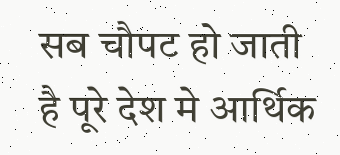सब चौपट हो जाती है पूरे देश मे आर्थिक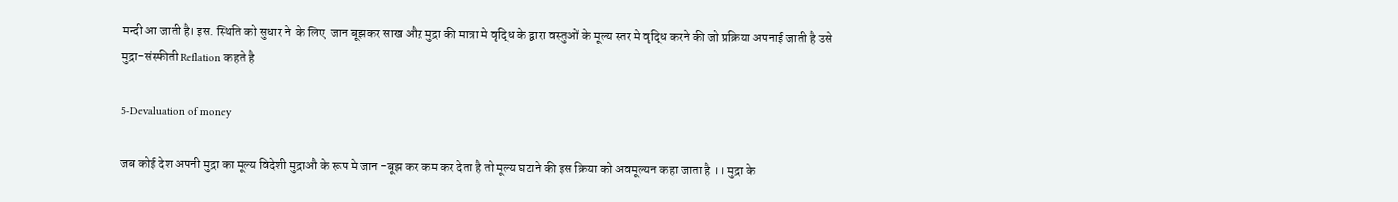मन्दी आ जाती है। इस. स्थिति को सुधार ने  के लिए  जान बूझकर साख औऱ मुद्रा की मात्रा मे वृद्धि के द्वारा वस्तुओं के मूल्य स्तर मे वृद्धि करने की जो प्रक्रिया अपनाई जाती है उसे मुद्रा-संस्फीती Reflation कहते है

5-Devaluation of money

जब कोई देश अपनी मुद्रा का मूल्य विदेशी मुद्राऔ के रूप मे जान -बूझ कर कम कर देता है तो मूल्य घटाने की इस क्रिया को अवमूल्यन कहा जाता है ।। मुद्रा के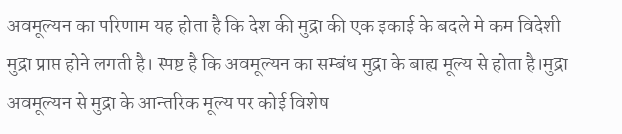अवमूल्यन का परिणाम यह होता है कि देश की मुद्रा की एक इकाई के बदले मे कम विदेशी मुद्रा प्राप्त होने लगती है। स्पष्ट है कि अवमूल्यन का सम्बंध मुद्रा के बाह्य मूल्य से होता है।मुद्रा अवमूल्यन से मुद्रा के आन्तरिक मूल्य पर कोई विशेष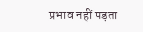प्रभाव नहीं पड़ता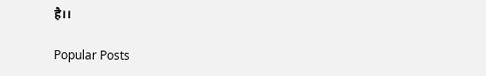है।।

Popular Posts